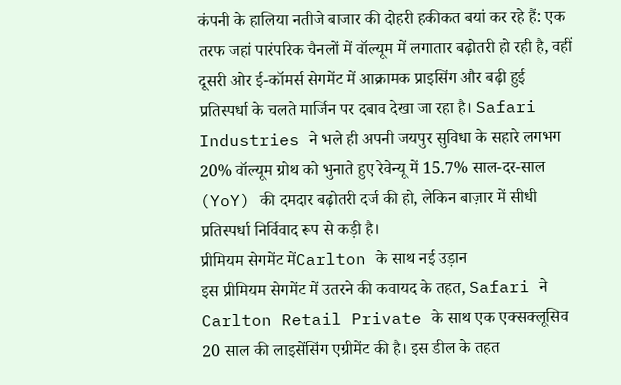कंपनी के हालिया नतीजे बाजार की दोहरी हकीकत बयां कर रहे हैं: एक तरफ जहां पारंपरिक चैनलों में वॉल्यूम में लगातार बढ़ोतरी हो रही है, वहीं दूसरी ओर ई-कॉमर्स सेगमेंट में आक्रामक प्राइसिंग और बढ़ी हुई प्रतिस्पर्धा के चलते मार्जिन पर दबाव देखा जा रहा है। Safari Industries ने भले ही अपनी जयपुर सुविधा के सहारे लगभग 20% वॉल्यूम ग्रोथ को भुनाते हुए रेवेन्यू में 15.7% साल-दर-साल (YoY) की दमदार बढ़ोतरी दर्ज की हो, लेकिन बाज़ार में सीधी प्रतिस्पर्धा निर्विवाद रूप से कड़ी है।
प्रीमियम सेगमेंट मेंCarlton के साथ नई उड़ान
इस प्रीमियम सेगमेंट में उतरने की कवायद के तहत, Safari ने Carlton Retail Private के साथ एक एक्सक्लूसिव 20 साल की लाइसेंसिंग एग्रीमेंट की है। इस डील के तहत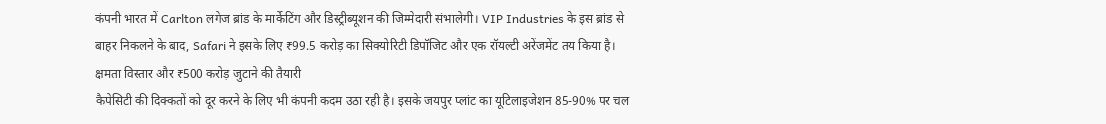कंपनी भारत में Carlton लगेज ब्रांड के मार्केटिंग और डिस्ट्रीब्यूशन की जिम्मेदारी संभालेगी। VIP Industries के इस ब्रांड से बाहर निकलने के बाद, Safari ने इसके लिए ₹99.5 करोड़ का सिक्योरिटी डिपॉजिट और एक रॉयल्टी अरेंजमेंट तय किया है।
क्षमता विस्तार और ₹500 करोड़ जुटाने की तैयारी
कैपेसिटी की दिक्कतों को दूर करने के लिए भी कंपनी कदम उठा रही है। इसके जयपुर प्लांट का यूटिलाइजेशन 85-90% पर चल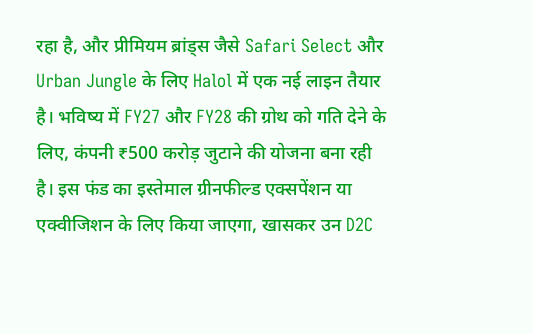रहा है, और प्रीमियम ब्रांड्स जैसे Safari Select और Urban Jungle के लिए Halol में एक नई लाइन तैयार है। भविष्य में FY27 और FY28 की ग्रोथ को गति देने के लिए, कंपनी ₹500 करोड़ जुटाने की योजना बना रही है। इस फंड का इस्तेमाल ग्रीनफील्ड एक्सपेंशन या एक्वीजिशन के लिए किया जाएगा, खासकर उन D2C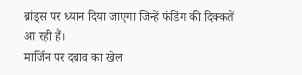ब्रांड्स पर ध्यान दिया जाएगा जिन्हें फंडिंग की दिक्कतें आ रही हैं।
मार्जिन पर दबाव का खेल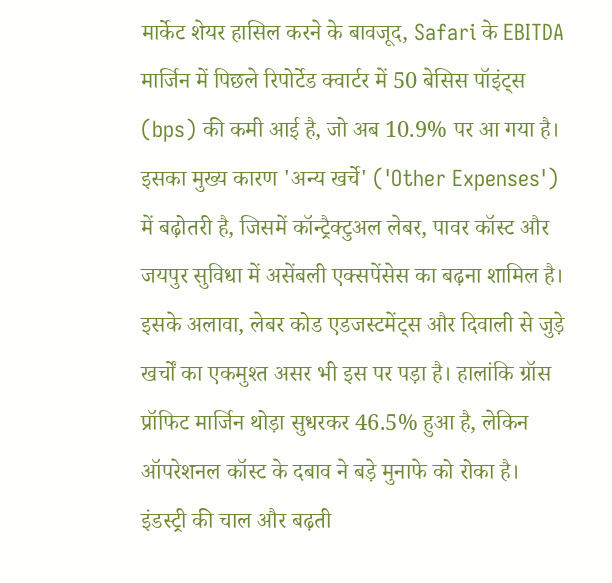मार्केट शेयर हासिल करने के बावजूद, Safari के EBITDA मार्जिन में पिछले रिपोर्टेड क्वार्टर में 50 बेसिस पॉइंट्स (bps) की कमी आई है, जो अब 10.9% पर आ गया है। इसका मुख्य कारण 'अन्य खर्चे' ('Other Expenses') में बढ़ोतरी है, जिसमें कॉन्ट्रैक्टुअल लेबर, पावर कॉस्ट और जयपुर सुविधा में असेंबली एक्सपेंसेस का बढ़ना शामिल है। इसके अलावा, लेबर कोड एडजस्टमेंट्स और दिवाली से जुड़े खर्चों का एकमुश्त असर भी इस पर पड़ा है। हालांकि ग्रॉस प्रॉफिट मार्जिन थोड़ा सुधरकर 46.5% हुआ है, लेकिन ऑपरेशनल कॉस्ट के दबाव ने बड़े मुनाफे को रोका है।
इंडस्ट्री की चाल और बढ़ती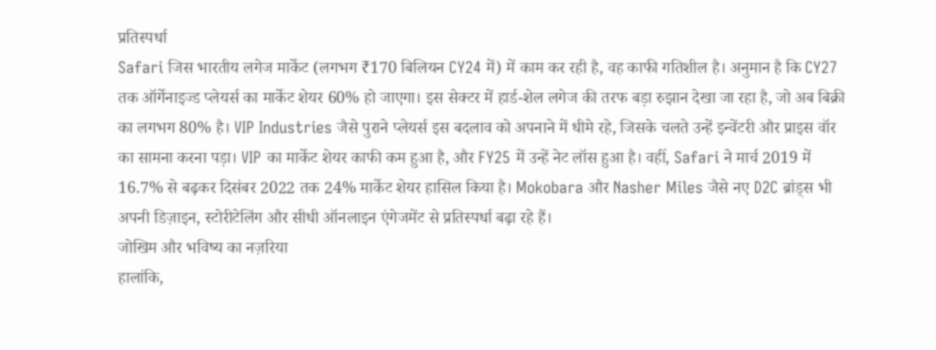प्रतिस्पर्धा
Safari जिस भारतीय लगेज मार्केट (लगभग ₹170 बिलियन CY24 में) में काम कर रही है, वह काफी गतिशील है। अनुमान है कि CY27 तक ऑर्गेनाइज्ड प्लेयर्स का मार्केट शेयर 60% हो जाएगा। इस सेक्टर में हार्ड-शेल लगेज की तरफ बड़ा रुझान देखा जा रहा है, जो अब बिक्री का लगभग 80% है। VIP Industries जैसे पुराने प्लेयर्स इस बदलाव को अपनाने में धीमे रहे, जिसके चलते उन्हें इन्वेंटरी और प्राइस वॉर का सामना करना पड़ा। VIP का मार्केट शेयर काफी कम हुआ है, और FY25 में उन्हें नेट लॉस हुआ है। वहीं, Safari ने मार्च 2019 में 16.7% से बढ़कर दिसंबर 2022 तक 24% मार्केट शेयर हासिल किया है। Mokobara और Nasher Miles जैसे नए D2C ब्रांड्स भी अपनी डिज़ाइन, स्टोरीटेलिंग और सीधी ऑनलाइन एंगेजमेंट से प्रतिस्पर्धा बढ़ा रहे हैं।
जोखिम और भविष्य का नज़रिया
हालांकि,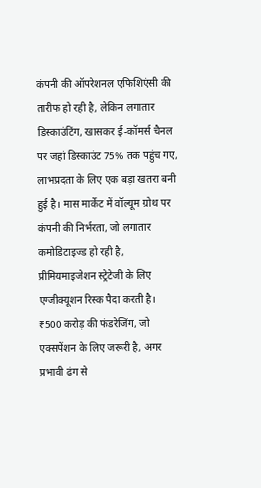कंपनी की ऑपरेशनल एफिशिएंसी की तारीफ हो रही है, लेकिन लगातार डिस्काउंटिंग, खासकर ई-कॉमर्स चैनल पर जहां डिस्काउंट 75% तक पहुंच गए, लाभप्रदता के लिए एक बड़ा खतरा बनी हुई है। मास मार्केट में वॉल्यूम ग्रोथ पर कंपनी की निर्भरता, जो लगातार कमोडिटाइज्ड हो रही है, प्रीमियमाइजेशन स्ट्रेटेजी के लिए एग्जीक्यूशन रिस्क पैदा करती है। ₹500 करोड़ की फंडरेजिंग, जो एक्सपेंशन के लिए जरूरी है, अगर प्रभावी ढंग से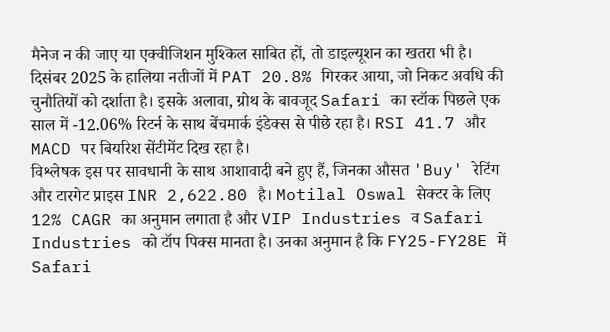मैनेज न की जाए या एक्वीजिशन मुश्किल साबित हों, तो डाइल्यूशन का खतरा भी है। दिसंबर 2025 के हालिया नतीजों में PAT 20.8% गिरकर आया, जो निकट अवधि की चुनौतियों को दर्शाता है। इसके अलावा, ग्रोथ के बावजूद Safari का स्टॉक पिछले एक साल में -12.06% रिटर्न के साथ बेंचमार्क इंडेक्स से पीछे रहा है। RSI 41.7 और MACD पर बियरिश सेंटीमेंट दिख रहा है।
विश्लेषक इस पर सावधानी के साथ आशावादी बने हुए हैं, जिनका औसत 'Buy' रेटिंग और टारगेट प्राइस INR 2,622.80 है। Motilal Oswal सेक्टर के लिए 12% CAGR का अनुमान लगाता है और VIP Industries व Safari Industries को टॉप पिक्स मानता है। उनका अनुमान है कि FY25-FY28E में Safari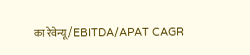का रेवेन्यू/EBITDA/APAT CAGR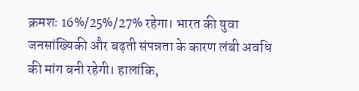क्रमशः 16%/25%/27% रहेगा। भारत की युवा जनसांख्यिकी और बढ़ती संपन्नता के कारण लंबी अवधि की मांग बनी रहेगी। हालांकि,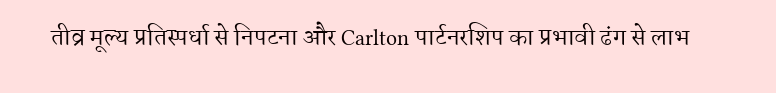तीव्र मूल्य प्रतिस्पर्धा से निपटना और Carlton पार्टनरशिप का प्रभावी ढंग से लाभ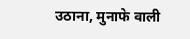उठाना, मुनाफे वाली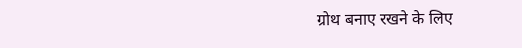ग्रोथ बनाए रखने के लिए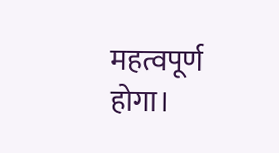महत्वपूर्ण होगा।